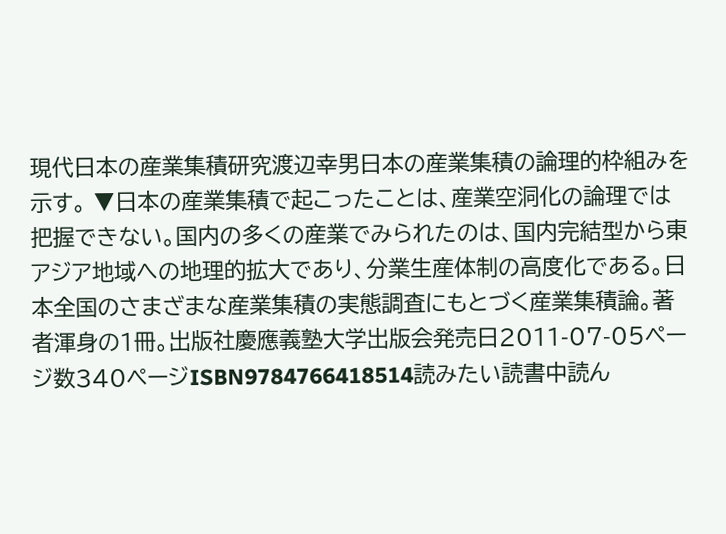現代日本の産業集積研究渡辺幸男日本の産業集積の論理的枠組みを示す。 ▼日本の産業集積で起こったことは、産業空洞化の論理では把握できない。国内の多くの産業でみられたのは、国内完結型から東アジア地域への地理的拡大であり、分業生産体制の高度化である。日本全国のさまざまな産業集積の実態調査にもとづく産業集積論。著者渾身の1冊。出版社慶應義塾大学出版会発売日2011-07-05ページ数340ページISBN9784766418514読みたい読書中読ん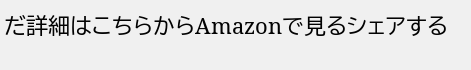だ詳細はこちらからAmazonで見るシェアする